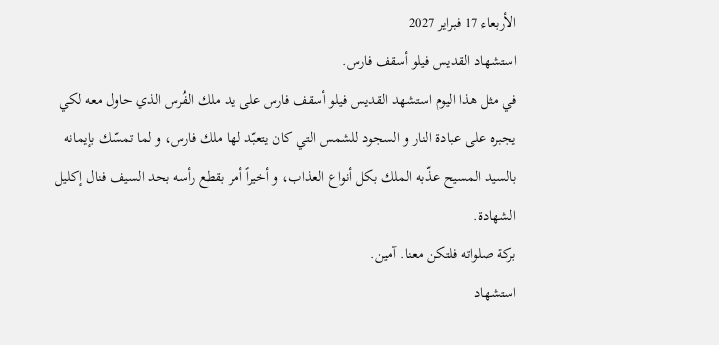الأربعاء 17 فبراير 2027
استشهاد القديس فيلو أسقف فارس.
في مثل هذا اليوم استشهد القديس فيلو أسقف فارس على يد ملك الفُرس الذي حاول معه لكي يجبره على عبادة النار و السجود للشمس التي كان يتعبّد لها ملك فارس، و لما تمسّك بإيمانه بالسيد المسيح عذّبه الملك بكل أنواع العذاب، و أخيراً أمر بقطع رأسه بحد السيف فنال إكليل الشهادة.
بركة صلواته فلتكن معنا. آمين.
استشهاد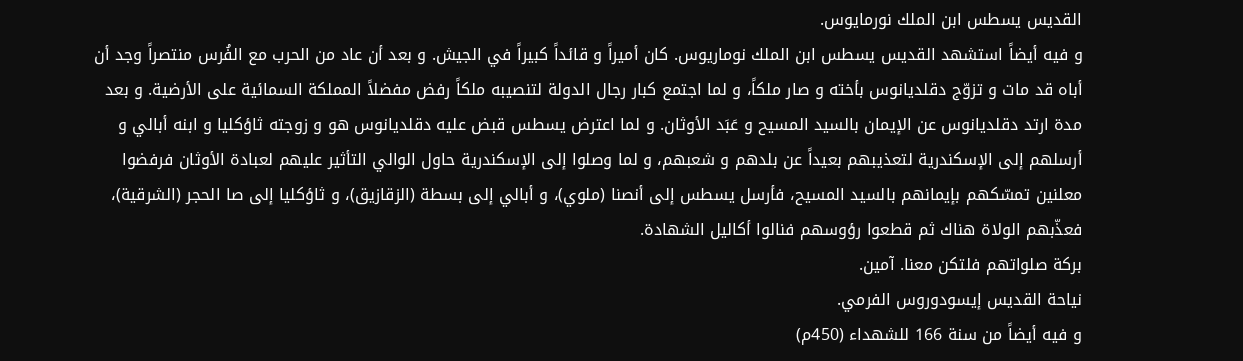القديس يسطس ابن الملك نورمايوس.
و فيه أيضاً استشهد القديس يسطس ابن الملك نوماريوس. كان أميراً و قائداً كبيراً في الجيش. و بعد أن عاد من الحرب مع الفُرس منتصراً وجد أن أباه قد مات و تزوّج دقلديانوس بأخته و صار ملكاً، و لما اجتمع كبار رجال الدولة لتنصيبه ملكاً رفض مفضلاً المملكة السمائية على الأرضية. و بعد مدة ارتد دقلديانوس عن الإيمان بالسيد المسيح و عَبَد الأوثان. و لما اعترض يسطس قبض عليه دقلديانوس هو و زوجته ثاؤكليا و ابنه أبالي و أرسلهم إلى الإسكندرية لتعذيبهم بعيداً عن بلدهم و شعبهم، و لما وصلوا إلى الإسكندرية حاول الوالي التأثير عليهم لعبادة الأوثان فرفضوا معلنين تمسّكهم بإيمانهم بالسيد المسيح، فأرسل يسطس إلى أنصنا (ملوي)، و أبالي إلى بسطة (الزقازيق)، و ثاؤكليا إلى صا الحجر (الشرقية)، فعذّبهم الولاة هناك ثم قطعوا رؤوسهم فنالوا أكاليل الشهادة.
بركة صلواتهم فلتكن معنا. آمين.
نياحة القديس إيسودوروس الفرمي.
و فيه أيضاً من سنة 166 للشهداء (450م)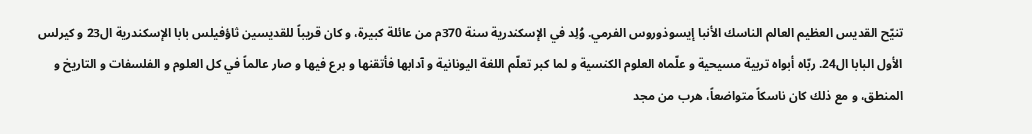تنيّح القديس العظيم العالم الناسك الأنبا إيسوذوروس الفرمي. وُلِد في الإسكندرية سنة 370م من عائلة كبيرة، و كان قريباً للقديسين ثاؤفيلس بابا الإسكندرية ال23 و كيرلس الأول البابا ال24. ربّاه أبواه تربية مسيحية و علّماه العلوم الكنسية و لما كبر تعلّم اللغة اليونانية و آدابها فأتقنها و برع فيها و صار عالماً في كل العلوم و الفلسفات و التاريخ و المنطق، و مع ذلك كان ناسكاً متواضعاً، هرب من مجد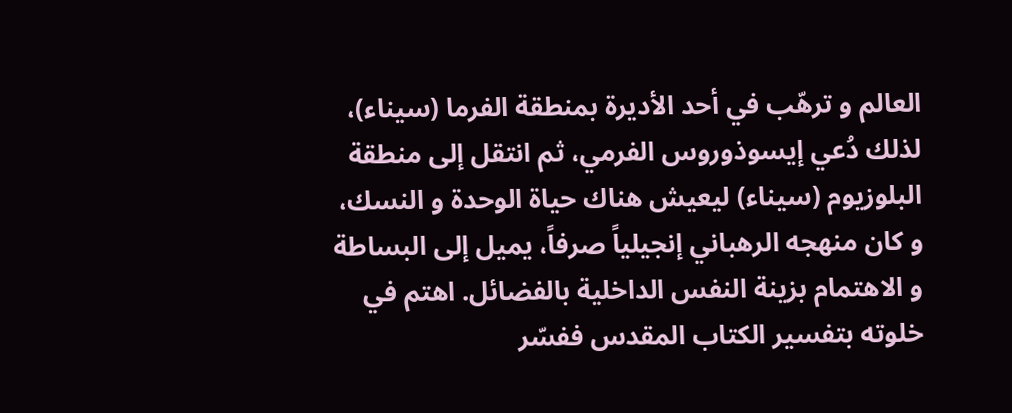العالم و ترهّب في أحد الأديرة بمنطقة الفرما (سيناء)، لذلك دُعي إيسوذوروس الفرمي، ثم انتقل إلى منطقة البلوزيوم (سيناء) ليعيش هناك حياة الوحدة و النسك، و كان منهجه الرهباني إنجيلياً صرفاً، يميل إلى البساطة و الاهتمام بزينة النفس الداخلية بالفضائل. اهتم في خلوته بتفسير الكتاب المقدس ففسّر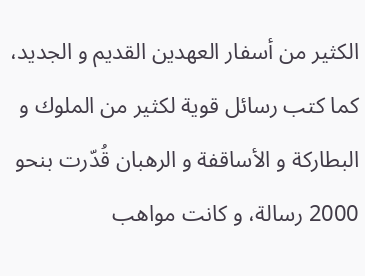الكثير من أسفار العهدين القديم و الجديد، كما كتب رسائل قوية لكثير من الملوك و البطاركة و الأساقفة و الرهبان قُدّرت بنحو 2000 رسالة، و كانت مواهب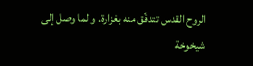الروح القدس تتدفّق منه بغزارة. و لما وصل إلى شيخوخة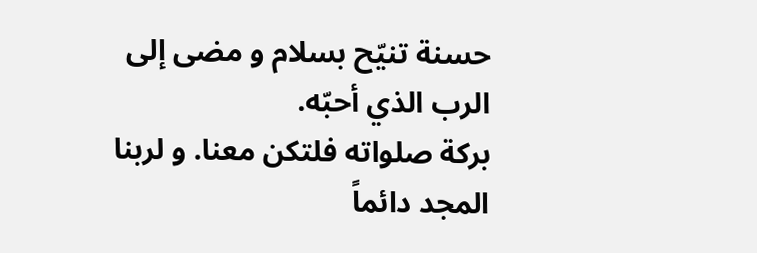حسنة تنيّح بسلام و مضى إلى الرب الذي أحبّه.
بركة صلواته فلتكن معنا. و لربنا المجد دائماً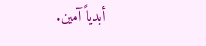أبدياً آمين.